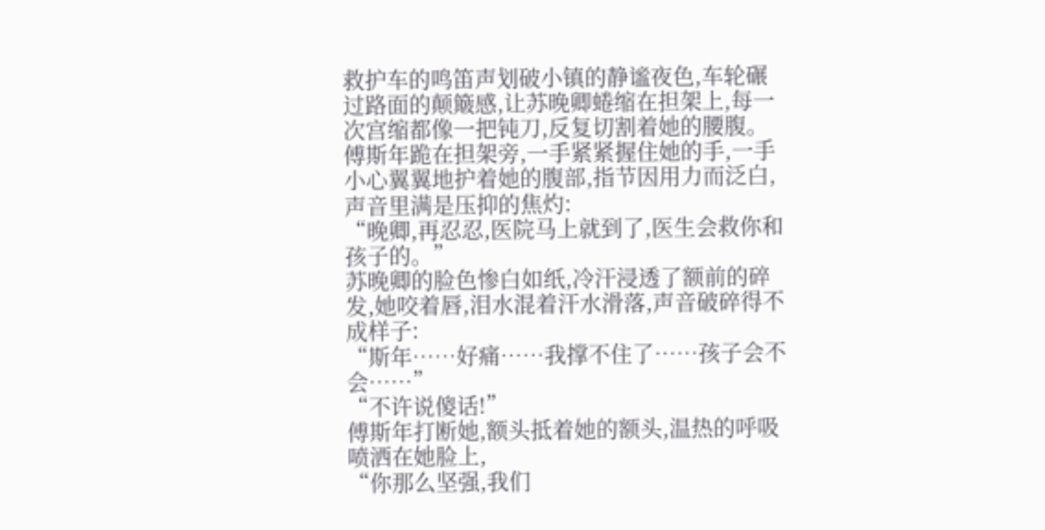救护车的鸣笛声划破小镇的静谧夜色,车轮碾过路面的颠簸感,让苏晚卿蜷缩在担架上,每一次宫缩都像一把钝刀,反复切割着她的腰腹。
傅斯年跪在担架旁,一手紧紧握住她的手,一手小心翼翼地护着她的腹部,指节因用力而泛白,声音里满是压抑的焦灼:
“晚卿,再忍忍,医院马上就到了,医生会救你和孩子的。”
苏晚卿的脸色惨白如纸,冷汗浸透了额前的碎发,她咬着唇,泪水混着汗水滑落,声音破碎得不成样子:
“斯年……好痛……我撑不住了……孩子会不会……”
“不许说傻话!”
傅斯年打断她,额头抵着她的额头,温热的呼吸喷洒在她脸上,
“你那么坚强,我们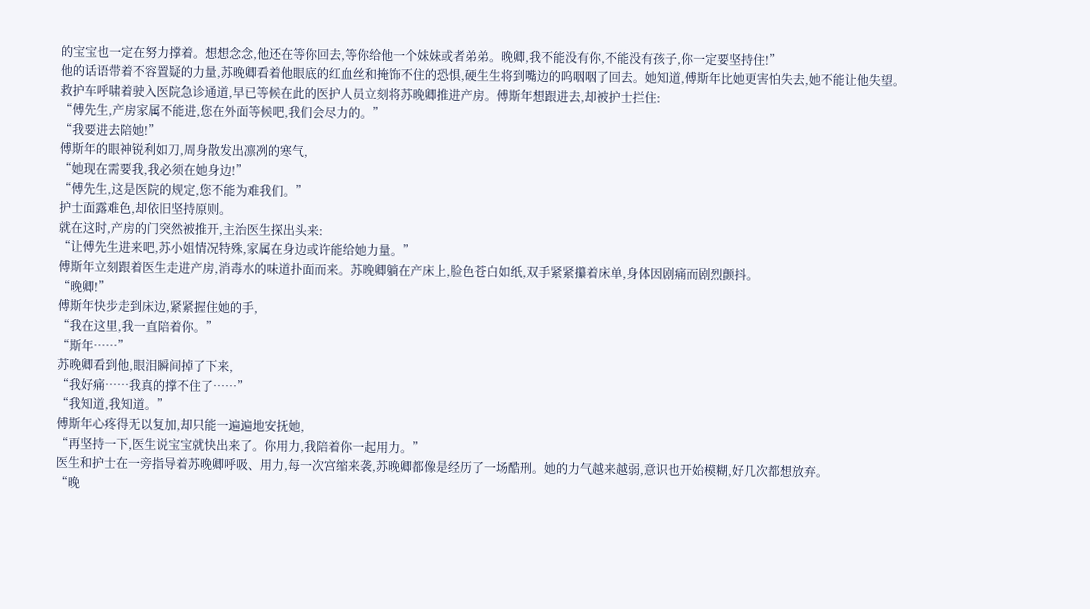的宝宝也一定在努力撑着。想想念念,他还在等你回去,等你给他一个妹妹或者弟弟。晚卿,我不能没有你,不能没有孩子,你一定要坚持住!”
他的话语带着不容置疑的力量,苏晚卿看着他眼底的红血丝和掩饰不住的恐惧,硬生生将到嘴边的呜咽咽了回去。她知道,傅斯年比她更害怕失去,她不能让他失望。
救护车呼啸着驶入医院急诊通道,早已等候在此的医护人员立刻将苏晚卿推进产房。傅斯年想跟进去,却被护士拦住:
“傅先生,产房家属不能进,您在外面等候吧,我们会尽力的。”
“我要进去陪她!”
傅斯年的眼神锐利如刀,周身散发出凛冽的寒气,
“她现在需要我,我必须在她身边!”
“傅先生,这是医院的规定,您不能为难我们。”
护士面露难色,却依旧坚持原则。
就在这时,产房的门突然被推开,主治医生探出头来:
“让傅先生进来吧,苏小姐情况特殊,家属在身边或许能给她力量。”
傅斯年立刻跟着医生走进产房,消毒水的味道扑面而来。苏晚卿躺在产床上,脸色苍白如纸,双手紧紧攥着床单,身体因剧痛而剧烈颤抖。
“晚卿!”
傅斯年快步走到床边,紧紧握住她的手,
“我在这里,我一直陪着你。”
“斯年……”
苏晚卿看到他,眼泪瞬间掉了下来,
“我好痛……我真的撑不住了……”
“我知道,我知道。”
傅斯年心疼得无以复加,却只能一遍遍地安抚她,
“再坚持一下,医生说宝宝就快出来了。你用力,我陪着你一起用力。”
医生和护士在一旁指导着苏晚卿呼吸、用力,每一次宫缩来袭,苏晚卿都像是经历了一场酷刑。她的力气越来越弱,意识也开始模糊,好几次都想放弃。
“晚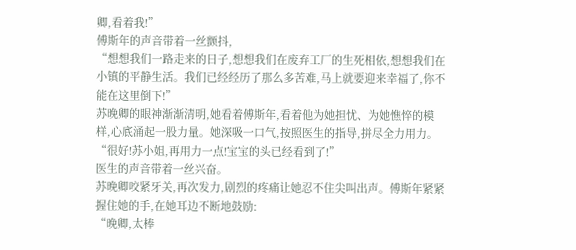卿,看着我!”
傅斯年的声音带着一丝颤抖,
“想想我们一路走来的日子,想想我们在废弃工厂的生死相依,想想我们在小镇的平静生活。我们已经经历了那么多苦难,马上就要迎来幸福了,你不能在这里倒下!”
苏晚卿的眼神渐渐清明,她看着傅斯年,看着他为她担忧、为她憔悴的模样,心底涌起一股力量。她深吸一口气,按照医生的指导,拼尽全力用力。
“很好!苏小姐,再用力一点!宝宝的头已经看到了!”
医生的声音带着一丝兴奋。
苏晚卿咬紧牙关,再次发力,剧烈的疼痛让她忍不住尖叫出声。傅斯年紧紧握住她的手,在她耳边不断地鼓励:
“晚卿,太棒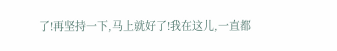了!再坚持一下,马上就好了!我在这儿,一直都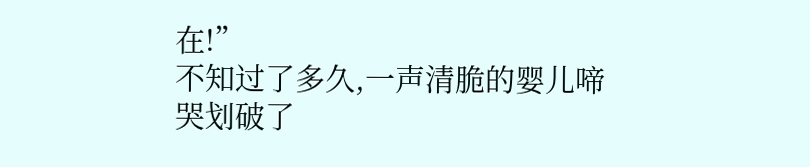在!”
不知过了多久,一声清脆的婴儿啼哭划破了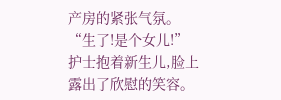产房的紧张气氛。
“生了!是个女儿!”
护士抱着新生儿,脸上露出了欣慰的笑容。